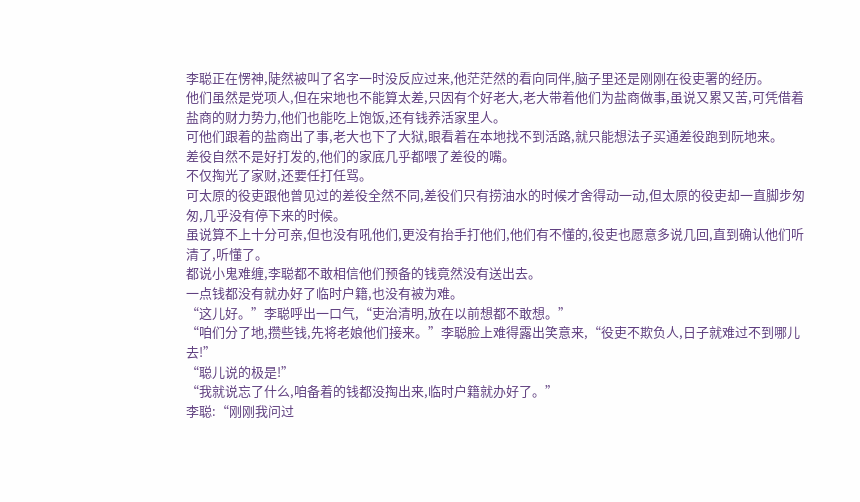李聪正在愣神,陡然被叫了名字一时没反应过来,他茫茫然的看向同伴,脑子里还是刚刚在役吏署的经历。
他们虽然是党项人,但在宋地也不能算太差,只因有个好老大,老大带着他们为盐商做事,虽说又累又苦,可凭借着盐商的财力势力,他们也能吃上饱饭,还有钱养活家里人。
可他们跟着的盐商出了事,老大也下了大狱,眼看着在本地找不到活路,就只能想法子买通差役跑到阮地来。
差役自然不是好打发的,他们的家底几乎都喂了差役的嘴。
不仅掏光了家财,还要任打任骂。
可太原的役吏跟他曾见过的差役全然不同,差役们只有捞油水的时候才舍得动一动,但太原的役吏却一直脚步匆匆,几乎没有停下来的时候。
虽说算不上十分可亲,但也没有吼他们,更没有抬手打他们,他们有不懂的,役吏也愿意多说几回,直到确认他们听清了,听懂了。
都说小鬼难缠,李聪都不敢相信他们预备的钱竟然没有送出去。
一点钱都没有就办好了临时户籍,也没有被为难。
“这儿好。”李聪呼出一口气,“吏治清明,放在以前想都不敢想。”
“咱们分了地,攒些钱,先将老娘他们接来。”李聪脸上难得露出笑意来,“役吏不欺负人,日子就难过不到哪儿去!”
“聪儿说的极是!”
“我就说忘了什么,咱备着的钱都没掏出来,临时户籍就办好了。”
李聪:“刚刚我问过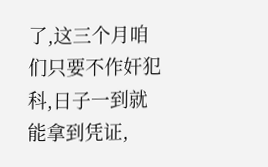了,这三个月咱们只要不作奸犯科,日子一到就能拿到凭证,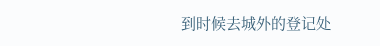到时候去城外的登记处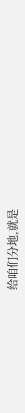给咱们分地,就是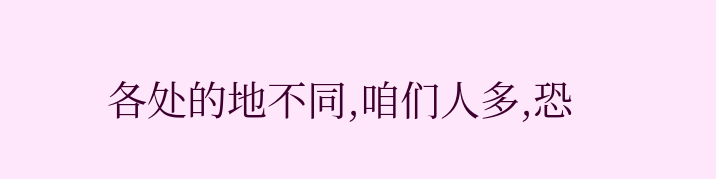各处的地不同,咱们人多,恐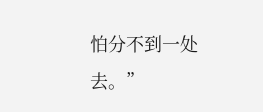怕分不到一处去。”